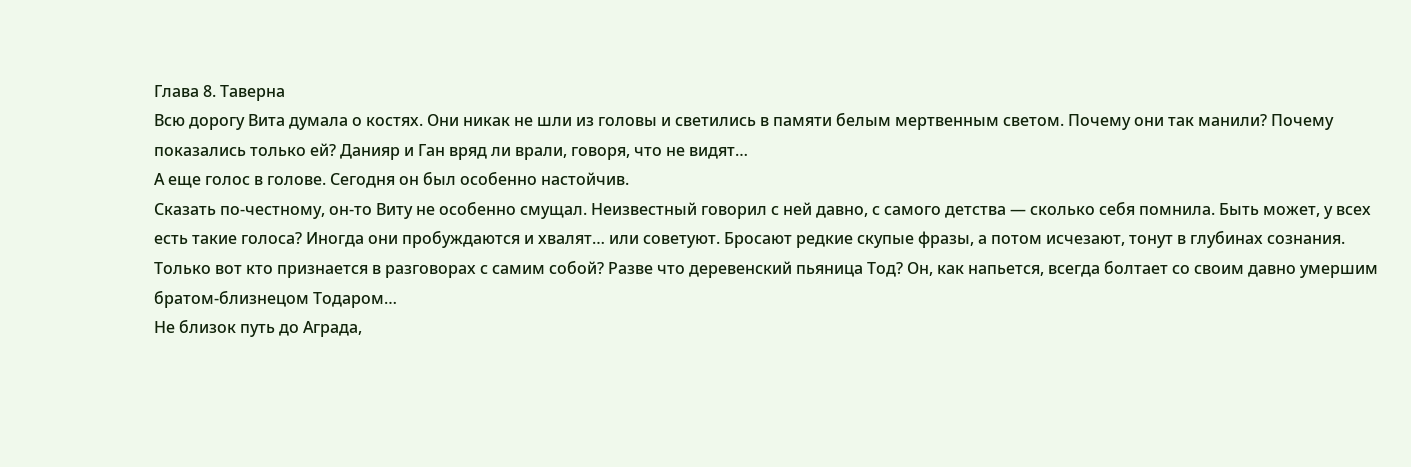Глава 8. Таверна
Всю дорогу Вита думала о костях. Они никак не шли из головы и светились в памяти белым мертвенным светом. Почему они так манили? Почему показались только ей? Данияр и Ган вряд ли врали, говоря, что не видят…
А еще голос в голове. Сегодня он был особенно настойчив.
Сказать по-честному, он-то Виту не особенно смущал. Неизвестный говорил с ней давно, с самого детства — сколько себя помнила. Быть может, у всех есть такие голоса? Иногда они пробуждаются и хвалят… или советуют. Бросают редкие скупые фразы, а потом исчезают, тонут в глубинах сознания. Только вот кто признается в разговорах с самим собой? Разве что деревенский пьяница Тод? Он, как напьется, всегда болтает со своим давно умершим братом-близнецом Тодаром…
Не близок путь до Аграда,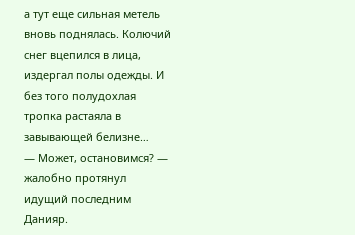а тут еще сильная метель вновь поднялась. Колючий снег вцепился в лица, издергал полы одежды. И без того полудохлая тропка растаяла в завывающей белизне…
— Может, остановимся? — жалобно протянул идущий последним Данияр.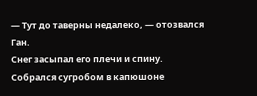— Тут до таверны недалеко, — отозвался Ган.
Снег засыпал его плечи и спину. Собрался сугробом в капюшоне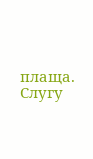плаща. Слугу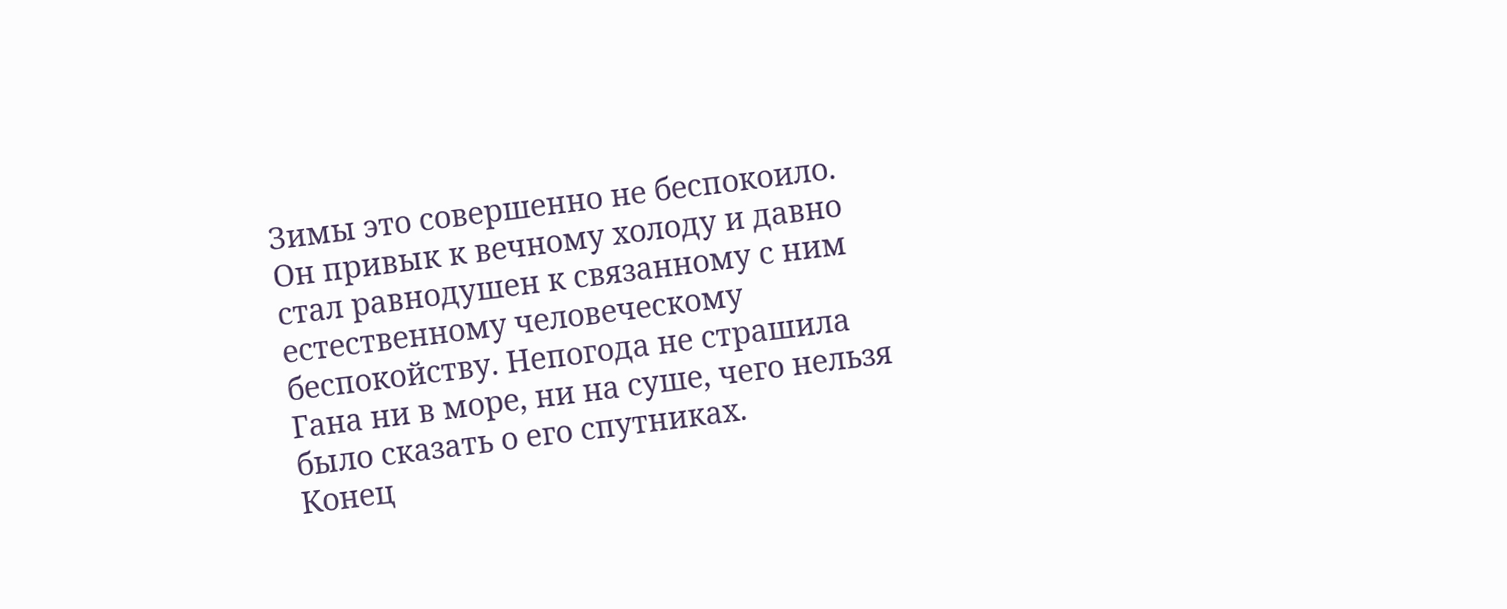Зимы это совершенно не беспокоило. Он привык к вечному холоду и давно стал равнодушен к связанному с ним естественному человеческому беспокойству. Непогода не страшила Гана ни в море, ни на суше, чего нельзя было сказать о его спутниках.
Конец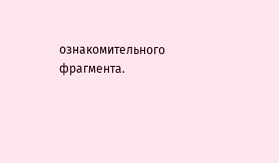ознакомительного фрагмента.